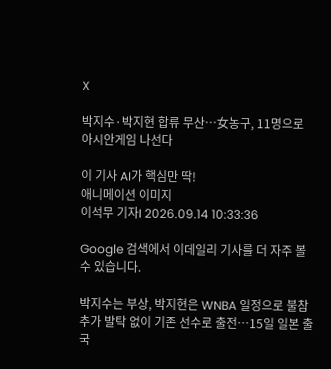X

박지수·박지현 합류 무산…女농구, 11명으로 아시안게임 나선다

이 기사 AI가 핵심만 딱!
애니메이션 이미지
이석무 기자I 2026.09.14 10:33:36

Google 검색에서 이데일리 기사를 더 자주 볼 수 있습니다.

박지수는 부상, 박지현은 WNBA 일정으로 불참
추가 발탁 없이 기존 선수로 출전…15일 일본 출국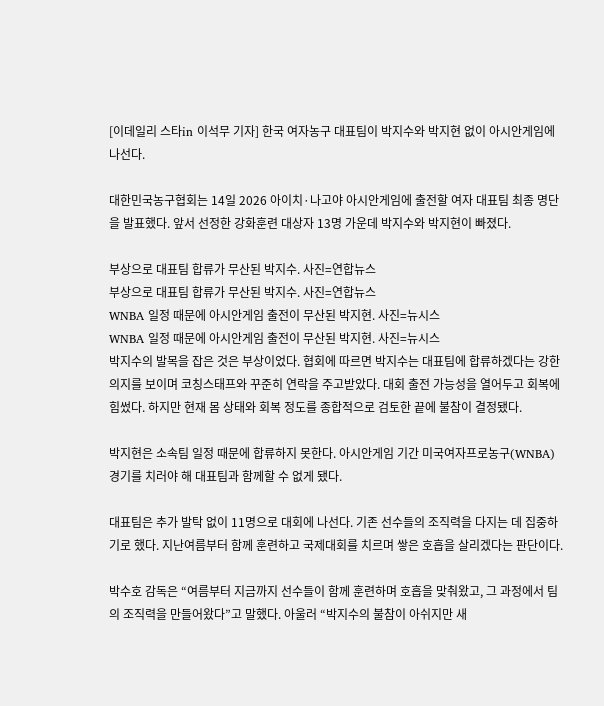[이데일리 스타in 이석무 기자] 한국 여자농구 대표팀이 박지수와 박지현 없이 아시안게임에 나선다.

대한민국농구협회는 14일 2026 아이치·나고야 아시안게임에 출전할 여자 대표팀 최종 명단을 발표했다. 앞서 선정한 강화훈련 대상자 13명 가운데 박지수와 박지현이 빠졌다.

부상으로 대표팀 합류가 무산된 박지수. 사진=연합뉴스
부상으로 대표팀 합류가 무산된 박지수. 사진=연합뉴스
WNBA 일정 때문에 아시안게임 출전이 무산된 박지현. 사진=뉴시스
WNBA 일정 때문에 아시안게임 출전이 무산된 박지현. 사진=뉴시스
박지수의 발목을 잡은 것은 부상이었다. 협회에 따르면 박지수는 대표팀에 합류하겠다는 강한 의지를 보이며 코칭스태프와 꾸준히 연락을 주고받았다. 대회 출전 가능성을 열어두고 회복에 힘썼다. 하지만 현재 몸 상태와 회복 정도를 종합적으로 검토한 끝에 불참이 결정됐다.

박지현은 소속팀 일정 때문에 합류하지 못한다. 아시안게임 기간 미국여자프로농구(WNBA) 경기를 치러야 해 대표팀과 함께할 수 없게 됐다.

대표팀은 추가 발탁 없이 11명으로 대회에 나선다. 기존 선수들의 조직력을 다지는 데 집중하기로 했다. 지난여름부터 함께 훈련하고 국제대회를 치르며 쌓은 호흡을 살리겠다는 판단이다.

박수호 감독은 “여름부터 지금까지 선수들이 함께 훈련하며 호흡을 맞춰왔고, 그 과정에서 팀의 조직력을 만들어왔다”고 말했다. 아울러 “박지수의 불참이 아쉬지만 새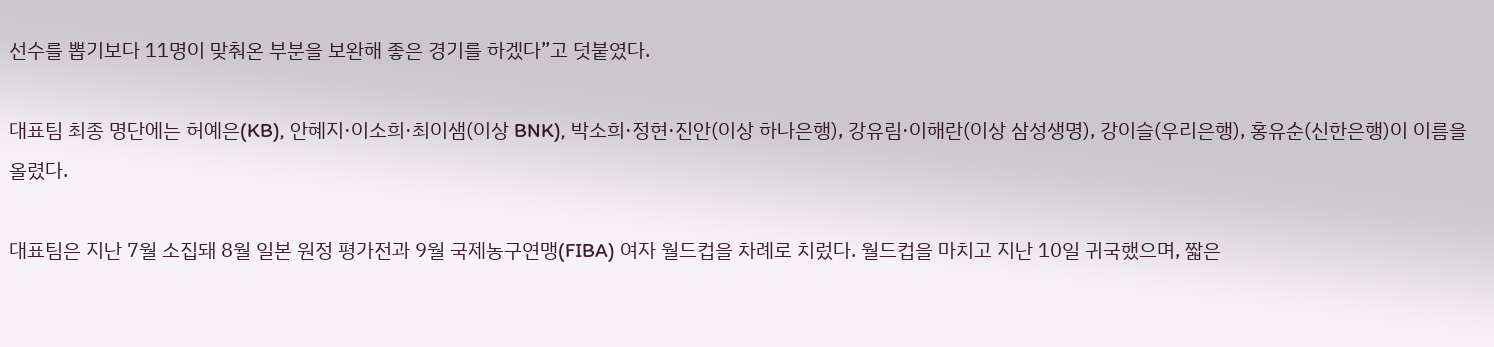선수를 뽑기보다 11명이 맞춰온 부분을 보완해 좋은 경기를 하겠다”고 덧붙였다.

대표팀 최종 명단에는 허예은(KB), 안혜지·이소희·최이샘(이상 BNK), 박소희·정현·진안(이상 하나은행), 강유림·이해란(이상 삼성생명), 강이슬(우리은행), 홍유순(신한은행)이 이름을 올렸다.

대표팀은 지난 7월 소집돼 8월 일본 원정 평가전과 9월 국제농구연맹(FIBA) 여자 월드컵을 차례로 치렀다. 월드컵을 마치고 지난 10일 귀국했으며, 짧은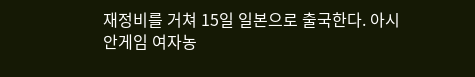재정비를 거쳐 15일 일본으로 출국한다. 아시안게임 여자농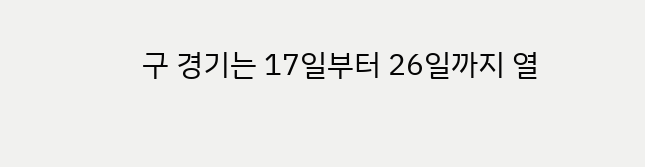구 경기는 17일부터 26일까지 열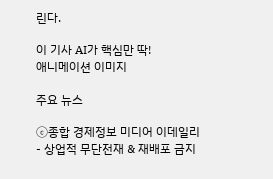린다.

이 기사 AI가 핵심만 딱!
애니메이션 이미지

주요 뉴스

ⓒ종합 경제정보 미디어 이데일리 - 상업적 무단전재 & 재배포 금지